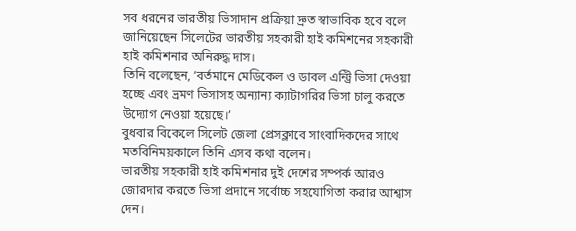সব ধরনের ভারতীয় ভিসাদান প্রক্রিয়া দ্রুত স্বাভাবিক হবে বলে জানিয়েছেন সিলেটের ভারতীয় সহকারী হাই কমিশনের সহকারী হাই কমিশনার অনিরুদ্ধ দাস।
তিনি বলেছেন, ‘বর্তমানে মেডিকেল ও ডাবল এন্ট্রি ভিসা দেওয়া হচ্ছে এবং ভ্রমণ ভিসাসহ অন্যান্য ক্যাটাগরির ভিসা চালু করতে উদ্যোগ নেওয়া হয়েছে।’
বুধবার বিকেলে সিলেট জেলা প্রেসক্লাবে সাংবাদিকদের সাথে মতবিনিময়কালে তিনি এসব কথা বলেন।
ভারতীয় সহকারী হাই কমিশনার দুই দেশের সম্পর্ক আরও জোরদার করতে ভিসা প্রদানে সর্বোচ্চ সহযোগিতা করার আশ্বাস দেন।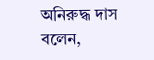অনিরুদ্ধ দাস বলেন,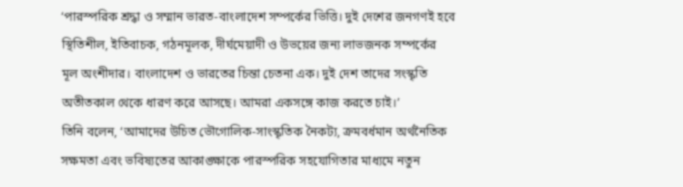‘পারস্পরিক শ্রদ্ধা ও সম্মান ভারত-বাংলাদেশ সম্পর্কের ভিত্তি। দুই দেশের জনগণই হবে স্থিতিশীল, ইতিবাচক, গঠনমূলক, দীর্ঘমেয়াদী ও উভয়ের জন্য লাভজনক সম্পর্কের মূল অংশীদার। বাংলাদেশ ও ভারতের চিন্তা চেতনা এক। দুই দেশ তাদের সংস্কৃতি অতীতকাল থেকে ধারণ করে আসছে। আমরা একসঙ্গে কাজ করতে চাই।’
তিনি বলেন, ‘আমাদের উচিত ভৌগোলিক-সাংস্কৃতিক নৈকট্য, ক্রমবর্ধমান অর্থনৈতিক সক্ষমতা এবং ভবিষ্যতের আকাঙ্ক্ষাকে পারস্পরিক সহযোগিতার মাধ্যমে নতুন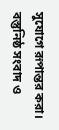সুযোগে রূপান্তর করা। বস্তুনিষ্ঠ সংবাদ ও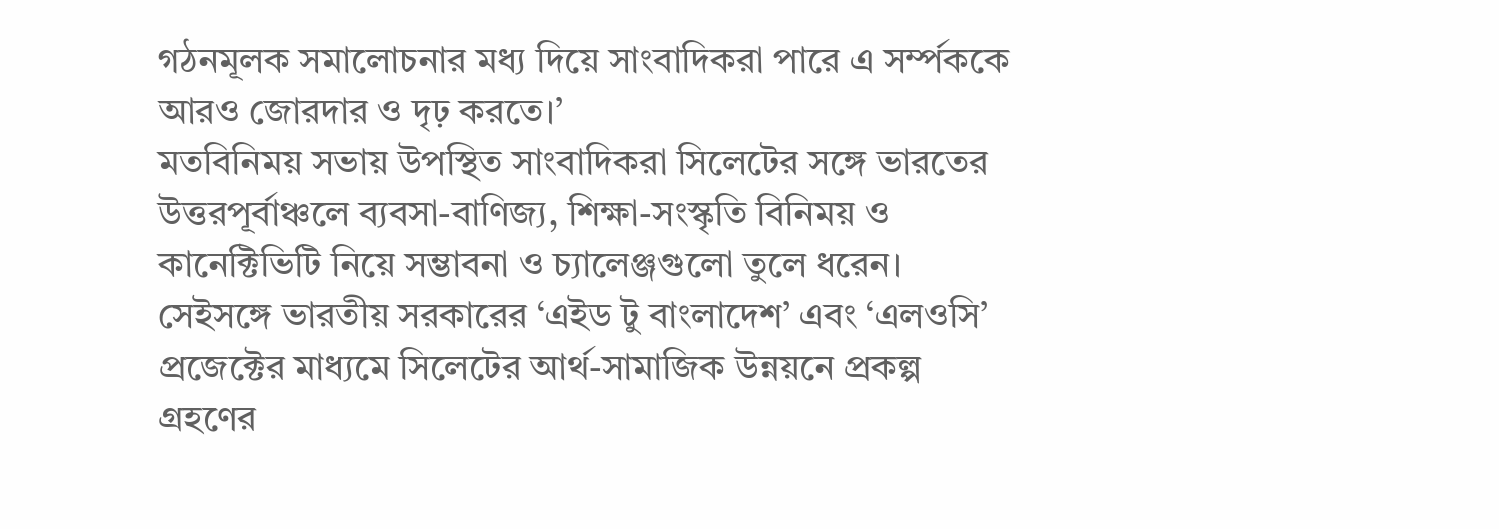গঠনমূলক সমালোচনার মধ্য দিয়ে সাংবাদিকরা পারে এ সর্ম্পককে আরও জোরদার ও দৃঢ় করতে।’
মতবিনিময় সভায় উপস্থিত সাংবাদিকরা সিলেটের সঙ্গে ভারতের উত্তরপূর্বাঞ্চলে ব্যবসা-বাণিজ্য, শিক্ষা-সংস্কৃতি বিনিময় ও কানেক্টিভিটি নিয়ে সম্ভাবনা ও চ্যালেঞ্জগুলো তুলে ধরেন।
সেইসঙ্গে ভারতীয় সরকারের ‘এইড টু বাংলাদেশ’ এবং ‘এলওসি’ প্রজেক্টের মাধ্যমে সিলেটের আর্থ-সামাজিক উন্নয়নে প্রকল্প গ্রহণের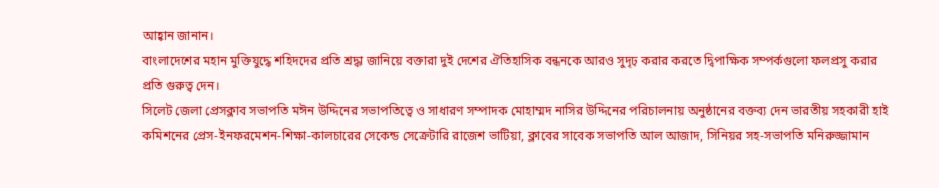আহ্বান জানান।
বাংলাদেশের মহান মুক্তিযুদ্ধে শহিদদের প্রতি শ্রদ্ধা জানিয়ে বক্তারা দুই দেশের ঐতিহাসিক বন্ধনকে আরও সুদৃঢ় করার করতে দ্বিপাক্ষিক সম্পর্কগুলো ফলপ্রসু করার প্রতি গুরুত্ব দেন।
সিলেট জেলা প্রেসক্লাব সভাপতি মঈন উদ্দিনের সভাপতিত্বে ও সাধারণ সম্পাদক মোহাম্মদ নাসির উদ্দিনের পরিচালনায় অনুষ্ঠানের বক্তব্য দেন ভারতীয় সহকারী হাই কমিশনের প্রেস-ইনফরমেশন-শিক্ষা-কালচারের সেকেন্ড সেক্রেটারি রাজেশ ভাটিয়া, ক্লাবের সাবেক সভাপতি আল আজাদ, সিনিয়র সহ-সভাপতি মনিরুজ্জামান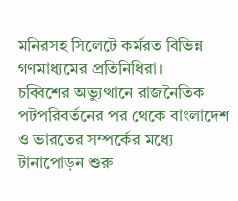মনিরসহ সিলেটে কর্মরত বিভিন্ন গণমাধ্যমের প্রতিনিধিরা।
চব্বিশের অভ্যুত্থানে রাজনৈতিক পটপরিবর্তনের পর থেকে বাংলাদেশ ও ভারতের সম্পর্কের মধ্যে টানাপোড়ন শুরু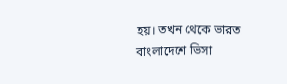হয়। তখন থেকে ভারত বাংলাদেশে ভিসা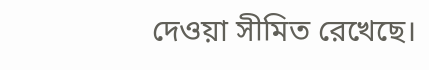দেওয়া সীমিত রেখেছে।